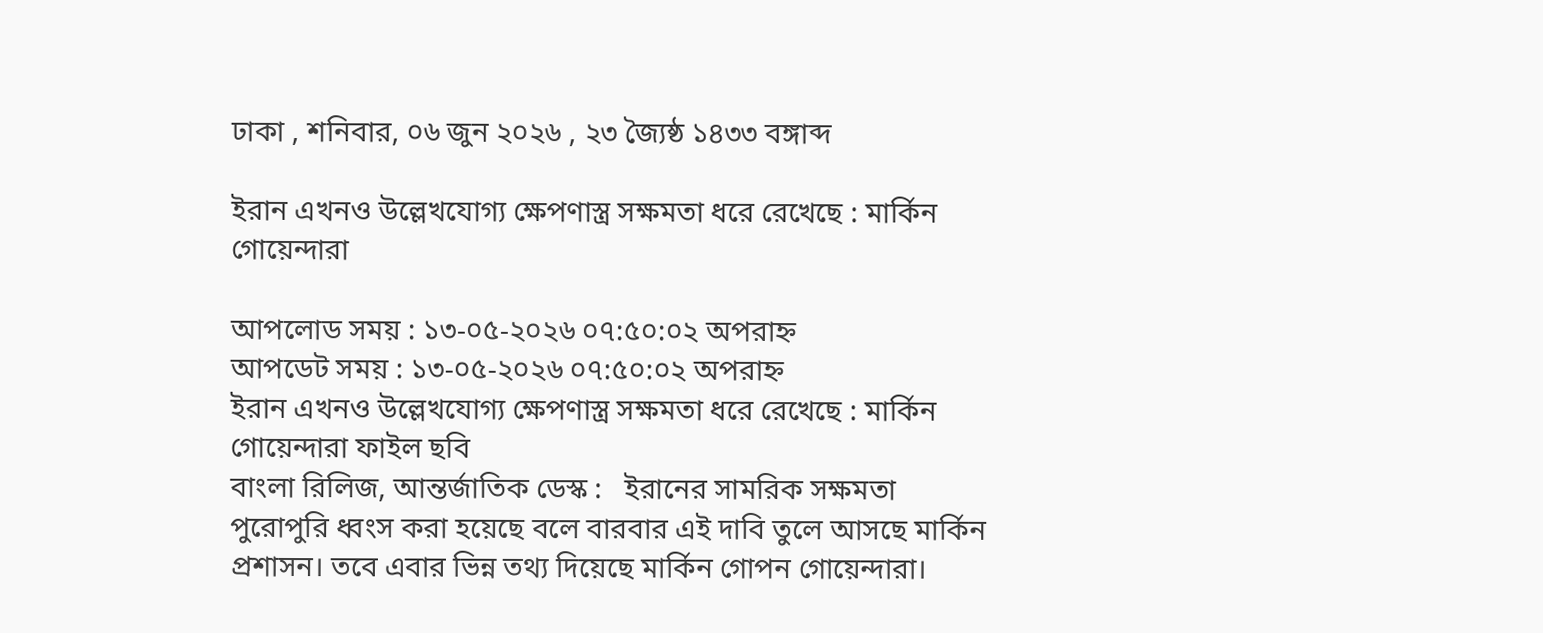ঢাকা , শনিবার, ০৬ জুন ২০২৬ , ২৩ জ্যৈষ্ঠ ১৪৩৩ বঙ্গাব্দ

ইরান এখনও উল্লেখযোগ্য ক্ষেপণাস্ত্র সক্ষমতা ধরে রেখেছে : মার্কিন গোয়েন্দারা

আপলোড সময় : ১৩-০৫-২০২৬ ০৭:৫০:০২ অপরাহ্ন
আপডেট সময় : ১৩-০৫-২০২৬ ০৭:৫০:০২ অপরাহ্ন
ইরান এখনও উল্লেখযোগ্য ক্ষেপণাস্ত্র সক্ষমতা ধরে রেখেছে : মার্কিন গোয়েন্দারা ফাইল ছবি
বাংলা রিলিজ, আন্তর্জাতিক ডেস্ক :   ইরানের সামরিক সক্ষমতা পুরোপুরি ধ্বংস করা হয়েছে বলে বারবার এই দাবি তুলে আসছে মার্কিন প্রশাসন। তবে এবার ভিন্ন তথ্য দিয়েছে মার্কিন গোপন গোয়েন্দারা।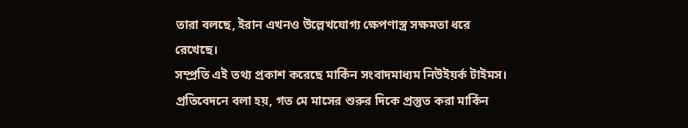তারা বলছে, ইরান এখনও উল্লেখযোগ্য ক্ষেপণাস্ত্র সক্ষমতা ধরে রেখেছে।
সম্প্রতি এই তথ্য প্রকাশ করেছে মার্কিন সংবাদমাধ্যম নিউইয়র্ক টাইমস।
প্রতিবেদনে বলা হয়, গত মে মাসের শুরুর দিকে প্রস্তুত করা মার্কিন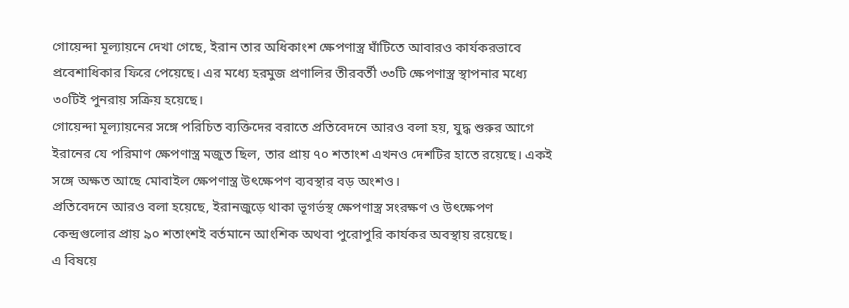গোয়েন্দা মূল্যায়নে দেখা গেছে, ইরান তার অধিকাংশ ক্ষেপণাস্ত্র ঘাঁটিতে আবারও কার্যকরভাবে প্রবেশাধিকার ফিরে পেয়েছে। এর মধ্যে হরমুজ প্রণালির তীরবর্তী ৩৩টি ক্ষেপণাস্ত্র স্থাপনার মধ্যে ৩০টিই পুনরায় সক্রিয় হয়েছে।
গোয়েন্দা মূল্যায়নের সঙ্গে পরিচিত ব্যক্তিদের বরাতে প্রতিবেদনে আরও বলা হয়, যুদ্ধ শুরুর আগে ইরানের যে পরিমাণ ক্ষেপণাস্ত্র মজুত ছিল, তার প্রায় ৭০ শতাংশ এখনও দেশটির হাতে রয়েছে। একই সঙ্গে অক্ষত আছে মোবাইল ক্ষেপণাস্ত্র উৎক্ষেপণ ব্যবস্থার বড় অংশও।
প্রতিবেদনে আরও বলা হয়েছে, ইরানজুড়ে থাকা ভূগর্ভস্থ ক্ষেপণাস্ত্র সংরক্ষণ ও উৎক্ষেপণ কেন্দ্রগুলোর প্রায় ৯০ শতাংশই বর্তমানে আংশিক অথবা পুরোপুরি কার্যকর অবস্থায় রয়েছে।
এ বিষয়ে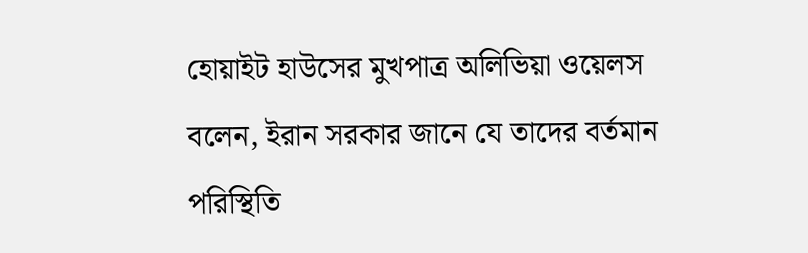হোয়াইট হাউসের মুখপাত্র অলিভিয়া ওয়েলস বলেন, ইরান সরকার জানে যে তাদের বর্তমান পরিস্থিতি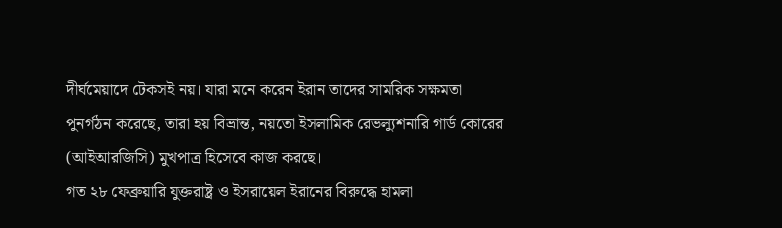দীর্ঘমেয়াদে টেকসই নয়। যারা মনে করেন ইরান তাদের সামরিক সক্ষমতা পুনর্গঠন করেছে, তারা হয় বিভ্রান্ত, নয়তো ইসলামিক রেভল্যুশনারি গার্ড কোরের (আইআরজিসি) মুখপাত্র হিসেবে কাজ করছে।
গত ২৮ ফেব্রুয়ারি যুক্তরাষ্ট্র ও ইসরায়েল ইরানের বিরুদ্ধে হামলা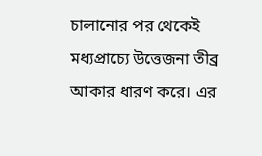চালানোর পর থেকেই মধ্যপ্রাচ্যে উত্তেজনা তীব্র আকার ধারণ করে। এর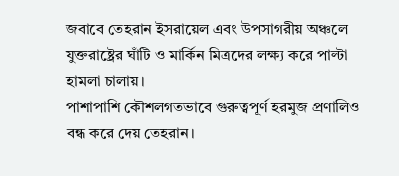জবাবে তেহরান ইসরায়েল এবং উপসাগরীয় অঞ্চলে যুক্তরাষ্ট্রের ঘাঁটি ও মার্কিন মিত্রদের লক্ষ্য করে পাল্টা হামলা চালায়।
পাশাপাশি কৌশলগতভাবে গুরুত্বপূর্ণ হরমুজ প্রণালিও বন্ধ করে দেয় তেহরান।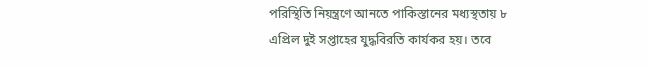পরিস্থিতি নিয়ন্ত্রণে আনতে পাকিস্তানের মধ্যস্থতায় ৮ এপ্রিল দুই সপ্তাহের যুদ্ধবিরতি কার্যকর হয়। তবে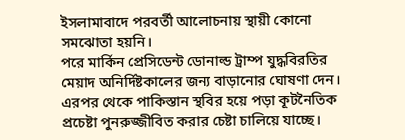ইসলামাবাদে পরবর্তী আলোচনায় স্থায়ী কোনো সমঝোতা হয়নি।
পরে মার্কিন প্রেসিডেন্ট ডোনাল্ড ট্রাম্প যুদ্ধবিরতির মেয়াদ অনির্দিষ্টকালের জন্য বাড়ানোর ঘোষণা দেন। এরপর থেকে পাকিস্তান স্থবির হয়ে পড়া কূটনৈতিক প্রচেষ্টা পুনরুজ্জীবিত করার চেষ্টা চালিয়ে যাচ্ছে।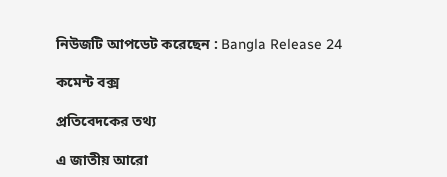নিউজটি আপডেট করেছেন : Bangla Release 24

কমেন্ট বক্স

প্রতিবেদকের তথ্য

এ জাতীয় আরো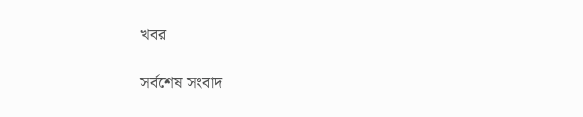খবর

সর্বশেষ সংবাদ